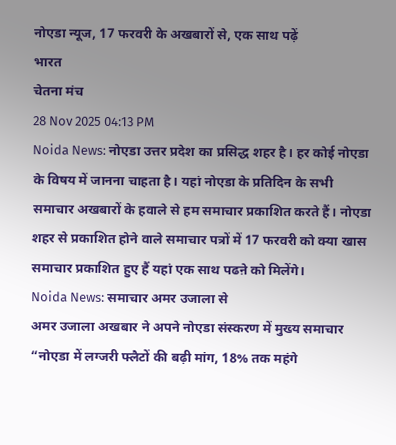नोएडा न्यूज, 17 फरवरी के अखबारों से, एक साथ पढ़ें
भारत
चेतना मंच
28 Nov 2025 04:13 PM
Noida News: नोएडा उत्तर प्रदेश का प्रसिद्ध शहर है। हर कोई नोएडा के विषय में जानना चाहता है। यहां नोएडा के प्रतिदिन के सभी समाचार अखबारों के हवाले से हम समाचार प्रकाशित करते हैं। नोएडा शहर से प्रकाशित होने वाले समाचार पत्रों में 17 फरवरी को क्या खास समाचार प्रकाशित हुए हैं यहां एक साथ पढऩे को मिलेंगे।
Noida News: समाचार अमर उजाला से
अमर उजाला अखबार ने अपने नोएडा संस्करण में मुख्य समाचार “नोएडा में लग्जरी फ्लैटों की बढ़ी मांग, 18% तक महंगे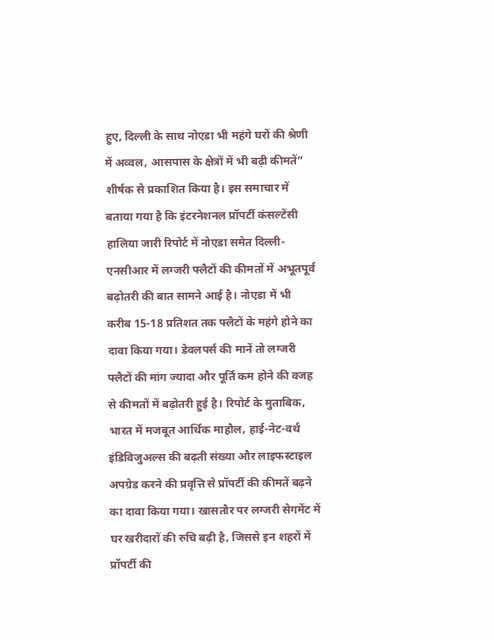हुए, दिल्ली के साथ नोएडा भी महंगे घरों की श्रेणी में अव्वल, आसपास के क्षेत्रों में भी बढ़ी कीमतें” शीर्षक से प्रकाशित किया है। इस समाचार में बताया गया है कि इंटरनेशनल प्रॉपर्टी कंसल्टेंसी हालिया जारी रिपोर्ट में नोएडा समेत दिल्ली-एनसीआर में लग्जरी फ्लैटों की कीमतों में अभूतपूर्व बढ़ोतरी की बात सामने आई है। नोएडा में भी करीब 15-18 प्रतिशत तक फ्लैटों के महंगे होने का दावा किया गया। डेवलपर्स की मानें तो लग्जरी फ्लैटों की मांग ज्यादा और पूर्ति कम होने की वजह से कीमतों में बढ़ोतरी हुई है। रिपोर्ट के मुताबिक, भारत में मजबूत आर्थिक माहौल, हाई-नेट-वर्थ इंडिविजुअल्स की बढ़ती संख्या और लाइफस्टाइल अपग्रेड करने की प्रवृत्ति से प्रॉपर्टी की कीमतें बढ़ने का दावा किया गया। खासतौर पर लग्जरी सेगमेंट में घर खरीदारों की रुचि बढ़ी है, जिससे इन शहरों में प्रॉपर्टी की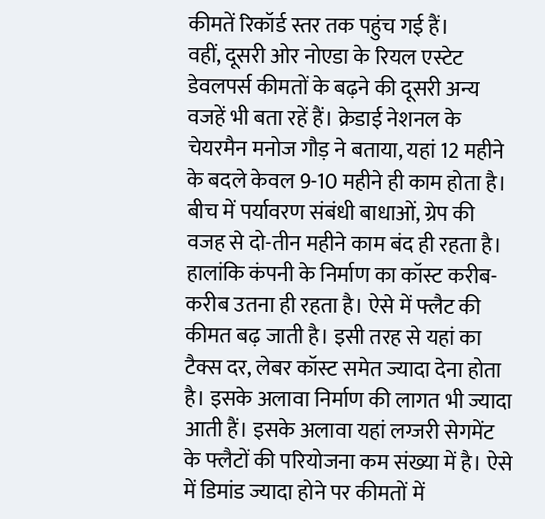कीमतें रिकॉर्ड स्तर तक पहुंच गई हैं।
वहीं, दूसरी ओर नोएडा के रियल एस्टेट डेवलपर्स कीमतों के बढ़ने की दूसरी अन्य वजहें भी बता रहें हैं। क्रेडाई नेशनल के चेयरमैन मनोज गौड़ ने बताया, यहां 12 महीने के बदले केवल 9-10 महीने ही काम होता है। बीच में पर्यावरण संबंधी बाधाओं, ग्रेप की वजह से दो-तीन महीने काम बंद ही रहता है। हालांकि कंपनी के निर्माण का कॉस्ट करीब-करीब उतना ही रहता है। ऐसे में फ्लैट की कीमत बढ़ जाती है। इसी तरह से यहां का टैक्स दर, लेबर कॉस्ट समेत ज्यादा देना होता है। इसके अलावा निर्माण की लागत भी ज्यादा आती हैं। इसके अलावा यहां लग्जरी सेगमेंट के फ्लैटों की परियोजना कम संख्या में है। ऐसे में डिमांड ज्यादा होने पर कीमतों में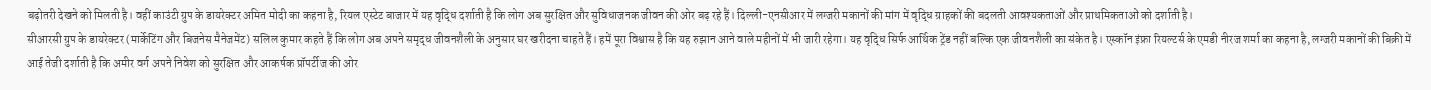बढ़ोतरी देखने को मिलती है। वहीं काउंटी ग्रुप के डायरेक्टर अमित मोदी का कहना है, रियल एस्टेट बाजार में यह वृद्धि दर्शाती है कि लोग अब सुरक्षित और सुविधाजनक जीवन की ओर बढ़ रहे हैं। दिल्ली-एनसीआर में लग्जरी मकानों की मांग में वृद्धि ग्राहकों की बदलती आवश्यकताओं और प्राथमिकताओं को दर्शाती है।
सीआरसी ग्रुप के डायरेक्टर (मार्केटिंग और बिजनेस मैनेजमेंट) सलिल कुमार कहते हैं कि लोग अब अपने समृद्ध जीवनशैली के अनुसार घर खरीदना चाहते हैं। हमें पूरा विश्वास है कि यह रुझान आने वाले महीनों में भी जारी रहेगा। यह वृद्धि सिर्फ आर्थिक ट्रेंड नहीं बल्कि एक जीवनशैली का संकेत है। एस्कॉन इंफ्रा रियल्टर्स के एमडी नीरज शर्मा का कहना है, लग्जरी मकानों की बिक्री में आई तेजी दर्शाती है कि अमीर वर्ग अपने निवेश को सुरक्षित और आकर्षक प्रॉपर्टीज की ओर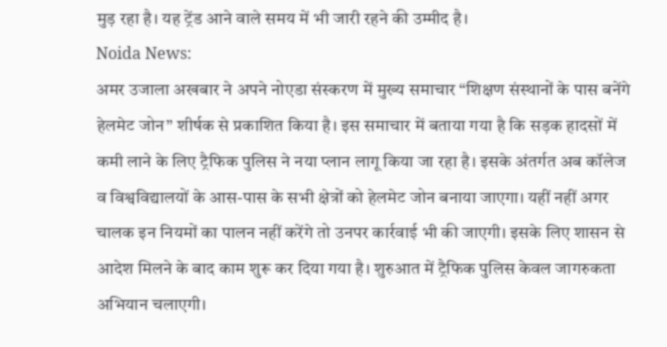मुड़ रहा है। यह ट्रेंड आने वाले समय में भी जारी रहने की उम्मीद है।
Noida News:
अमर उजाला अखबार ने अपने नोएडा संस्करण में मुख्य समाचार “शिक्षण संस्थानों के पास बनेंगे हेलमेट जोन” शीर्षक से प्रकाशित किया है। इस समाचार में बताया गया है कि सड़क हादसों में कमी लाने के लिए ट्रैफिक पुलिस ने नया प्लान लागू किया जा रहा है। इसके अंतर्गत अब कॉलेज व विश्वविद्यालयों के आस-पास के सभी क्षेत्रों को हेलमेट जोन बनाया जाएगा। यहीं नहीं अगर चालक इन नियमों का पालन नहीं करेंगे तो उनपर कार्रवाई भी की जाएगी। इसके लिए शासन से आदेश मिलने के बाद काम शुरू कर दिया गया है। शुरुआत में ट्रैफिक पुलिस केवल जागरुकता अभियान चलाएगी।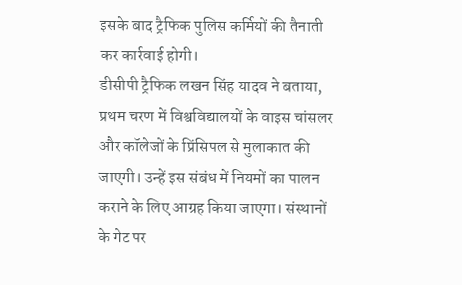इसके बाद ट्रैफिक पुलिस कर्मियों की तैनाती कर कार्रवाई होगी।
डीसीपी ट्रैफिक लखन सिंह यादव ने बताया, प्रथम चरण में विश्वविद्यालयों के वाइस चांसलर और कॉलेजों के प्रिंसिपल से मुलाकात की जाएगी। उन्हें इस संबंध में नियमों का पालन कराने के लिए आग्रह किया जाएगा। संस्थानों के गेट पर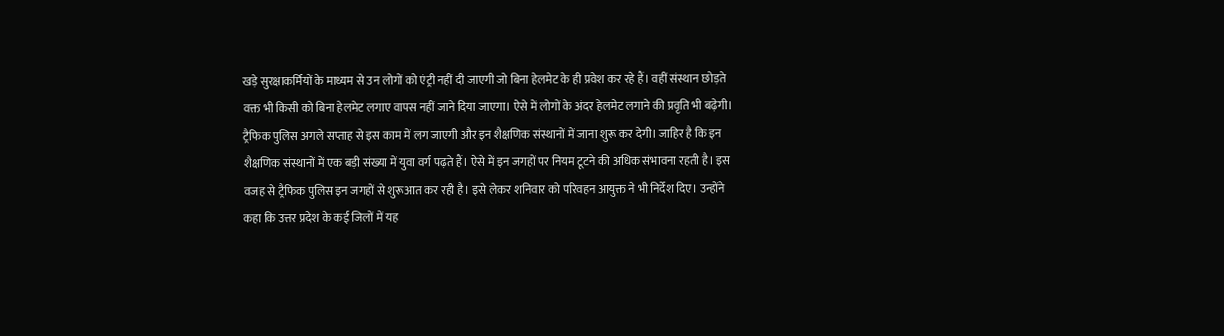खड़े सुरक्षाकर्मियों के माध्यम से उन लोगों को एंट्री नहीं दी जाएगी जो बिना हेलमेट के ही प्रवेश कर रहे हैं। वहीं संस्थान छोड़ते वक्त भी किसी को बिना हेलमेट लगाए वापस नहीं जाने दिया जाएगा। ऐसे में लोगों के अंदर हेलमेट लगाने की प्रवृति भी बढ़ेगी। ट्रैफिक पुलिस अगले सप्ताह से इस काम में लग जाएगी और इन शैक्षणिक संस्थानों में जाना शुरू कर देगी। जाहिर है कि इन शैक्षणिक संस्थानों में एक बड़ी संख्या में युवा वर्ग पढ़ते हैं। ऐसे में इन जगहों पर नियम टूटने की अधिक संभावना रहती है। इस वजह से ट्रैफिक पुलिस इन जगहों से शुरूआत कर रही है। इसे लेकर शनिवार को परिवहन आयुक्त ने भी निर्देश दिए। उन्होंने कहा कि उत्तर प्रदेश के कई जिलों में यह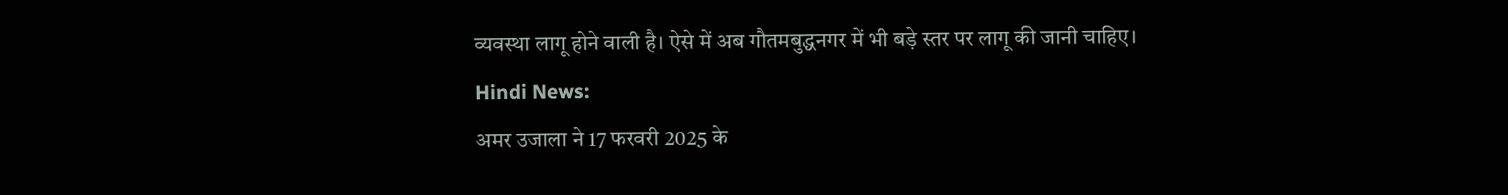व्यवस्था लागू होने वाली है। ऐसे में अब गौतमबुद्धनगर में भी बड़े स्तर पर लागू की जानी चाहिए।
Hindi News:
अमर उजाला ने 17 फरवरी 2025 के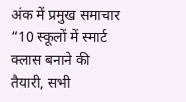अंक में प्रमुख समाचार “10 स्कूलों में स्मार्ट क्लास बनाने की तैयारी, सभी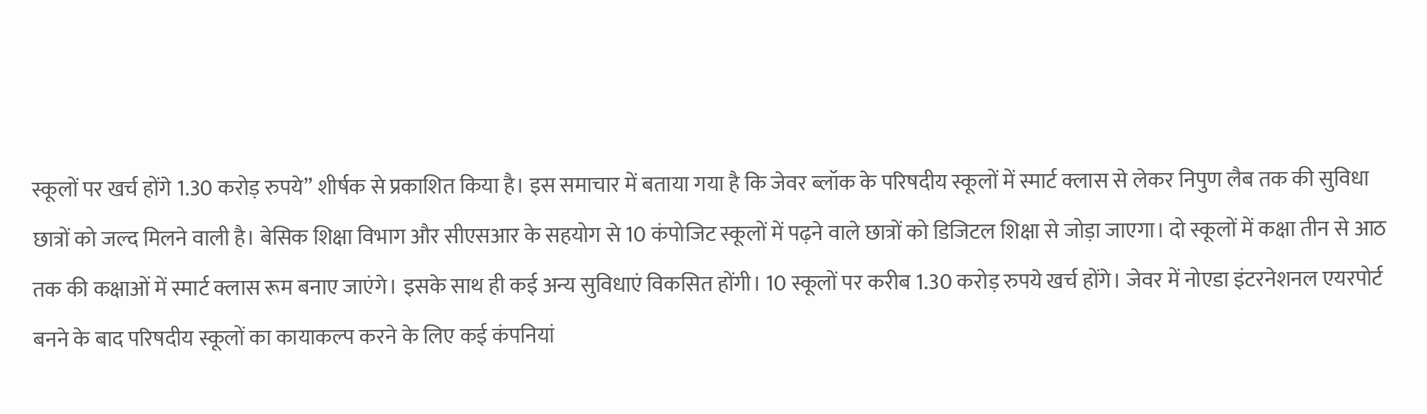स्कूलों पर खर्च होंगे 1.30 करोड़ रुपये” शीर्षक से प्रकाशित किया है। इस समाचार में बताया गया है कि जेवर ब्लॉक के परिषदीय स्कूलों में स्मार्ट क्लास से लेकर निपुण लैब तक की सुविधा छात्रों को जल्द मिलने वाली है। बेसिक शिक्षा विभाग और सीएसआर के सहयोग से 10 कंपोजिट स्कूलों में पढ़ने वाले छात्रों को डिजिटल शिक्षा से जोड़ा जाएगा। दो स्कूलों में कक्षा तीन से आठ तक की कक्षाओं में स्मार्ट क्लास रूम बनाए जाएंगे। इसके साथ ही कई अन्य सुविधाएं विकसित होंगी। 10 स्कूलों पर करीब 1.30 करोड़ रुपये खर्च होंगे। जेवर में नोएडा इंटरनेशनल एयरपोर्ट बनने के बाद परिषदीय स्कूलों का कायाकल्प करने के लिए कई कंपनियां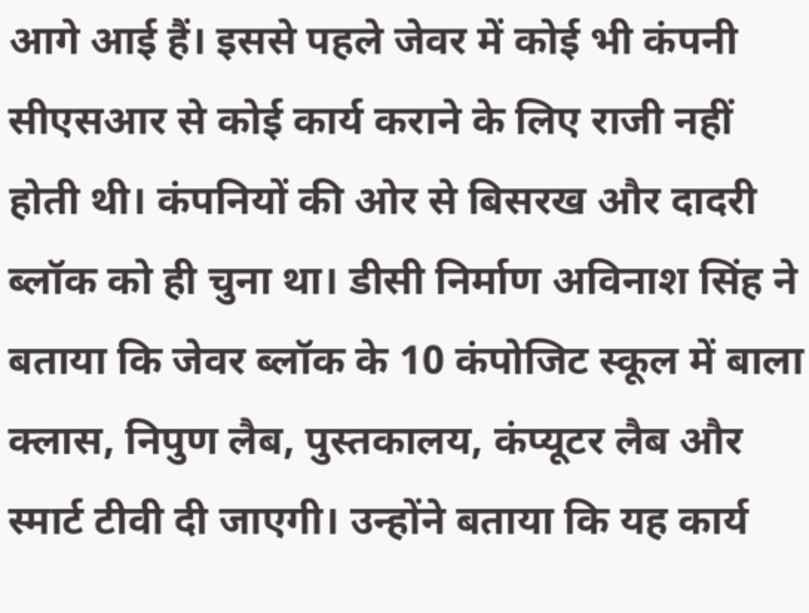आगे आई हैं। इससे पहले जेवर में कोई भी कंपनी सीएसआर से कोई कार्य कराने के लिए राजी नहीं होती थी। कंपनियों की ओर से बिसरख और दादरी ब्लॉक को ही चुना था। डीसी निर्माण अविनाश सिंह ने बताया कि जेवर ब्लॉक के 10 कंपोजिट स्कूल में बाला क्लास, निपुण लैब, पुस्तकालय, कंप्यूटर लैब और स्मार्ट टीवी दी जाएगी। उन्होंने बताया कि यह कार्य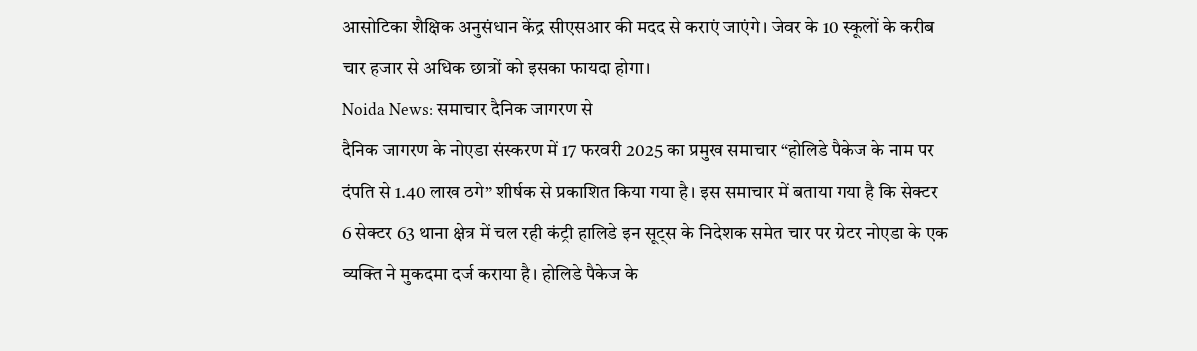आसोटिका शैक्षिक अनुसंधान केंद्र सीएसआर की मदद से कराएं जाएंगे। जेवर के 10 स्कूलों के करीब चार हजार से अधिक छात्रों को इसका फायदा होगा।
Noida News: समाचार दैनिक जागरण से
दैनिक जागरण के नोएडा संस्करण में 17 फरवरी 2025 का प्रमुख समाचार “होलिडे पैकेज के नाम पर दंपति से 1.40 लाख ठगे” शीर्षक से प्रकाशित किया गया है। इस समाचार में बताया गया है कि सेक्टर 6 सेक्टर 63 थाना क्षेत्र में चल रही कंट्री हालिडे इन सूट्स के निदेशक समेत चार पर ग्रेटर नोएडा के एक व्यक्ति ने मुकदमा दर्ज कराया है। होलिडे पैकेज के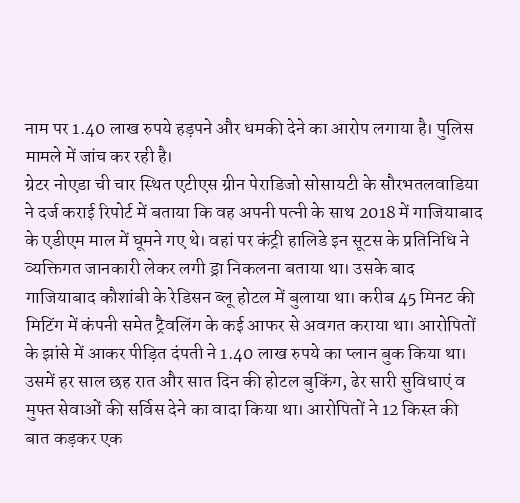नाम पर 1.40 लाख रुपये हड़पने और धमकी देने का आरोप लगाया है। पुलिस मामले में जांच कर रही है।
ग्रेटर नोएडा ची चार स्थित एटीएस ग्रीन पेराडिजो सोसायटी के सौरभतलवाडिया ने दर्ज कराई रिपोर्ट में बताया कि वह अपनी पत्नी के साथ 2018 में गाजियाबाद के एडीएम माल में घूमने गए थे। वहां पर कंट्री हालिडे इन सूटस के प्रतिनिधि ने व्यक्तिगत जानकारी लेकर लगी ड्रा निकलना बताया था। उसके बाद गाजियाबाद कौशांबी के रेडिसन ब्लू होटल में बुलाया था। करीब 45 मिनट की मिटिंग में कंपनी समेत ट्रैवलिंग के कई आफर से अवगत कराया था। आरोपितों के झांसे में आकर पीड़ित दंपती ने 1.40 लाख रुपये का प्लान बुक किया था। उसमें हर साल छह रात और सात दिन की होटल बुकिंग, ढेर सारी सुविधाएं व मुफ्त सेवाओं की सर्विस देने का वादा किया था। आरोपितों ने 12 किस्त की बात कड़कर एक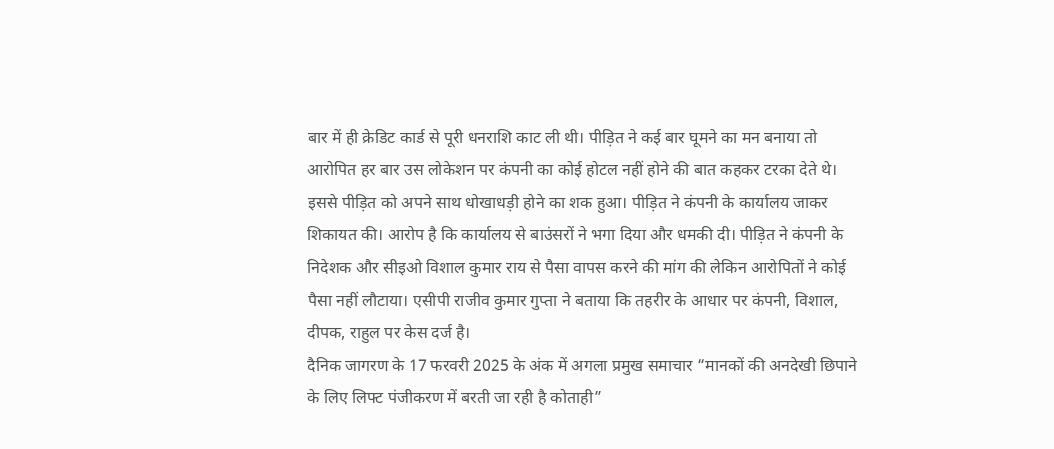बार में ही क्रेडिट कार्ड से पूरी धनराशि काट ली थी। पीड़ित ने कई बार घूमने का मन बनाया तो आरोपित हर बार उस लोकेशन पर कंपनी का कोई होटल नहीं होने की बात कहकर टरका देते थे। इससे पीड़ित को अपने साथ धोखाधड़ी होने का शक हुआ। पीड़ित ने कंपनी के कार्यालय जाकर शिकायत की। आरोप है कि कार्यालय से बाउंसरों ने भगा दिया और धमकी दी। पीड़ित ने कंपनी के निदेशक और सीइओ विशाल कुमार राय से पैसा वापस करने की मांग की लेकिन आरोपितों ने कोई पैसा नहीं लौटाया। एसीपी राजीव कुमार गुप्ता ने बताया कि तहरीर के आधार पर कंपनी, विशाल, दीपक, राहुल पर केस दर्ज है।
दैनिक जागरण के 17 फरवरी 2025 के अंक में अगला प्रमुख समाचार “मानकों की अनदेखी छिपाने के लिए लिफ्ट पंजीकरण में बरती जा रही है कोताही”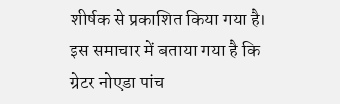शीर्षक से प्रकाशित किया गया है। इस समाचार में बताया गया है कि ग्रेटर नोएडा पांच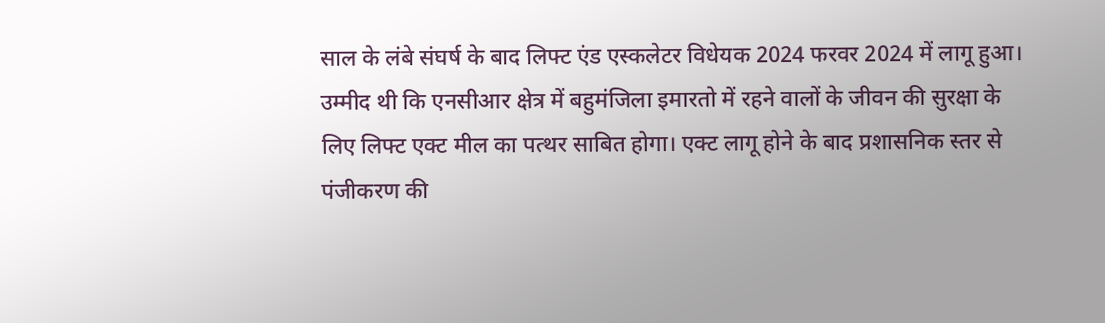साल के लंबे संघर्ष के बाद लिफ्ट एंड एस्कलेटर विधेयक 2024 फरवर 2024 में लागू हुआ। उम्मीद थी कि एनसीआर क्षेत्र में बहुमंजिला इमारतो में रहने वालों के जीवन की सुरक्षा के लिए लिफ्ट एक्ट मील का पत्थर साबित होगा। एक्ट लागू होने के बाद प्रशासनिक स्तर से पंजीकरण की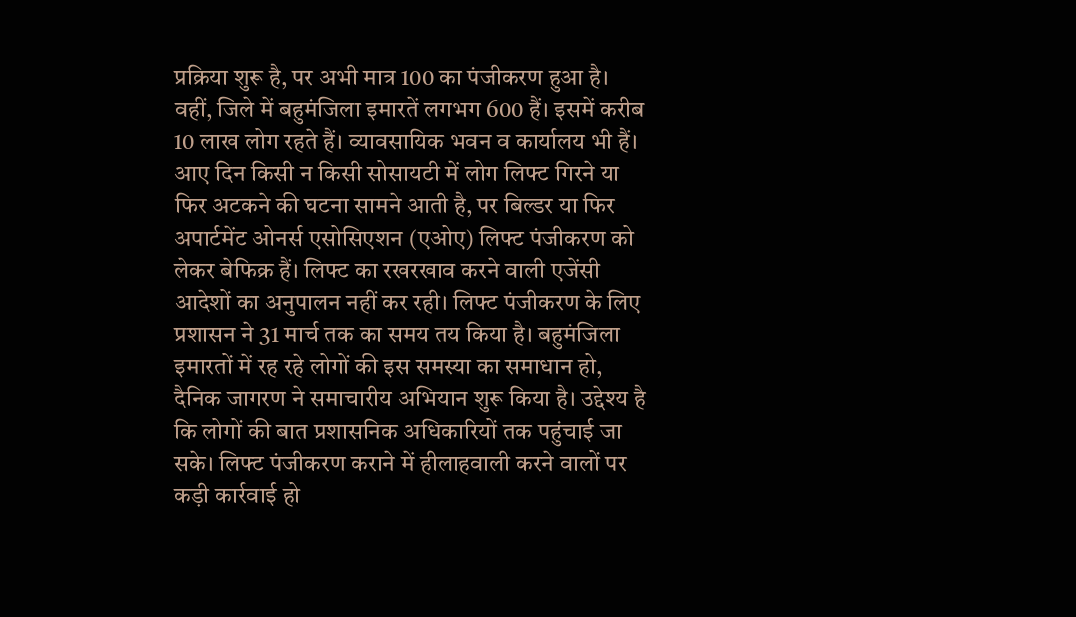प्रक्रिया शुरू है, पर अभी मात्र 100 का पंजीकरण हुआ है। वहीं, जिले में बहुमंजिला इमारतें लगभग 600 हैं। इसमें करीब 10 लाख लोग रहते हैं। व्यावसायिक भवन व कार्यालय भी हैं। आए दिन किसी न किसी सोसायटी में लोग लिफ्ट गिरने या फिर अटकने की घटना सामने आती है, पर बिल्डर या फिर अपार्टमेंट ओनर्स एसोसिएशन (एओए) लिफ्ट पंजीकरण को लेकर बेफिक्र हैं। लिफ्ट का रखरखाव करने वाली एजेंसी आदेशों का अनुपालन नहीं कर रही। लिफ्ट पंजीकरण के लिए प्रशासन ने 31 मार्च तक का समय तय किया है। बहुमंजिला इमारतों में रह रहे लोगों की इस समस्या का समाधान हो, दैनिक जागरण ने समाचारीय अभियान शुरू किया है। उद्देश्य है कि लोगों की बात प्रशासनिक अधिकारियों तक पहुंचाई जा सके। लिफ्ट पंजीकरण कराने में हीलाहवाली करने वालों पर कड़ी कार्रवाई हो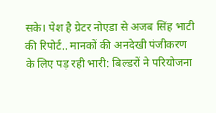सके। पेश है ग्रेटर नोएडा से अजब सिंह भाटी की रिपोर्ट.. मानकों की अनदेखी पंजीकरण के लिए पड़ रही भारी: बिल्डरों ने परियोजना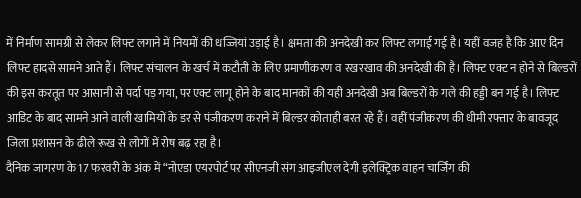में निर्माण सामग्री से लेकर लिफ्ट लगाने में नियमों की धज्जियां उड़ाई है। क्षमता की अनदेखी कर लिफ्ट लगाई गई है। यहीं वजह है कि आए दिन लिफ्ट हादसे सामने आते हैं। लिफ्ट संचालन के खर्च में कटौती के लिए प्रमाणीकरण व रखरखाव की अनदेखी की है। लिफ्ट एक्ट न होने से बिल्डरों की इस करतूत पर आसानी से पर्दा पड़ गया, पर एक्ट लागू होने के बाद मानकों की यही अनदेखी अब बिल्डरों के गले की हड्डी बन गई है। लिफ्ट आडिट के बाद सामने आने वाली खामियों के डर से पंजीकरण कराने में बिल्डर कोताही बरत रहे हैं। वहीं पंजीकरण की धीमी रफ्तार के बावजूद जिला प्रशासन के ढीले रूख से लोगों में रोष बढ़ रहा है।
दैनिक जागरण के 17 फरवरी के अंक में “नोएडा एयरपोर्ट पर सीएनजी संग आइजीएल देगी इलेक्ट्रिक वाहन चार्जिंग की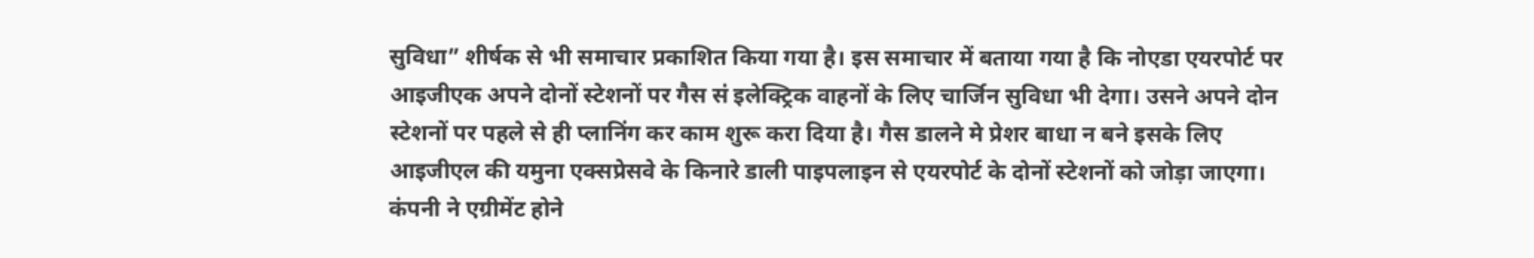सुविधा” शीर्षक से भी समाचार प्रकाशित किया गया है। इस समाचार में बताया गया है कि नोएडा एयरपोर्ट पर आइजीएक अपने दोनों स्टेशनों पर गैस सं इलेक्ट्रिक वाहनों के लिए चार्जिन सुविधा भी देगा। उसने अपने दोन स्टेशनों पर पहले से ही प्लानिंग कर काम शुरू करा दिया है। गैस डालने मे प्रेशर बाधा न बने इसके लिए आइजीएल की यमुना एक्सप्रेसवे के किनारे डाली पाइपलाइन से एयरपोर्ट के दोनों स्टेशनों को जोड़ा जाएगा। कंपनी ने एग्रीमेंट होने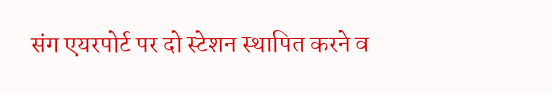संग एयरपोर्ट पर दो स्टेशन स्थापित करने व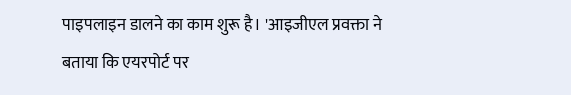पाइपलाइन डालने का काम शुरू है। 'आइजीएल प्रवक्ता ने बताया कि एयरपोर्ट पर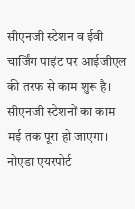सीएनजी स्टेशन व ईवी चार्जिंग पाइंट पर आईजीएल की तरफ से काम शुरू है। सीएनजी स्टेशनों का काम मई तक पूरा हो जाएगा। नोएडा एयरपोर्ट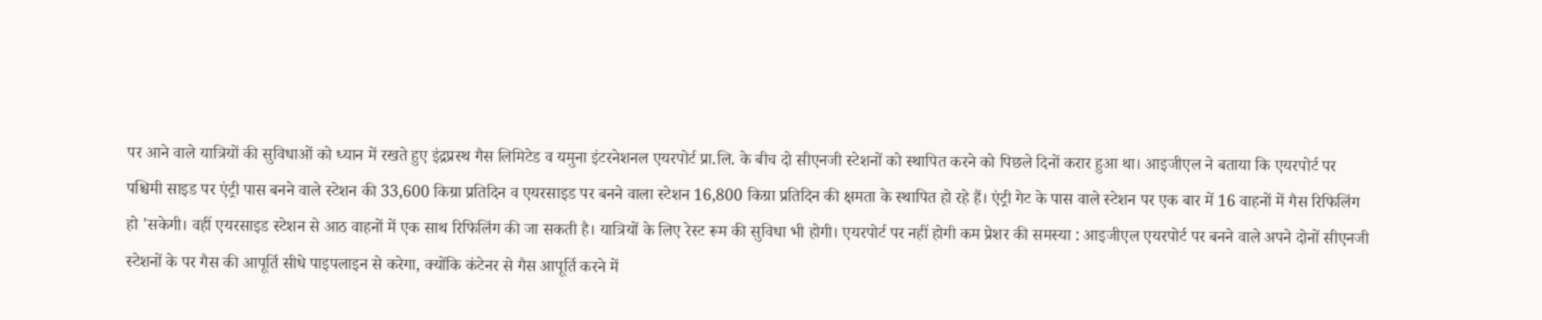पर आने वाले यात्रियों की सुविधाओं को ध्यान में रखते हुए इंद्रप्रस्थ गैस लिमिटेड व यमुना इंटरनेशनल एयरपोर्ट प्रा.लि. के बीच दो सीएनजी स्टेशनों को स्थापित करने को पिछले दिनों करार हुआ था। आइजीएल ने बताया कि एयरपोर्ट पर पश्चिमी साइड पर एंट्री पास बनने वाले स्टेशन की 33,600 किग्रा प्रतिदिन व एयरसाइड पर बनने वाला स्टेशन 16,800 किग्रा प्रतिदिन की क्षमता के स्थापित हो रहे हैं। एंट्री गेट के पास वाले स्टेशन पर एक बार में 16 वाहनों में गैस रिफिलिंग हो 'सकेगी। वहीं एयरसाइड स्टेशन से आठ वाहनों में एक साथ रिफिलिंग की जा सकती है। यात्रियों के लिए रेस्ट रूम की सुविधा भी होगी। एयरपोर्ट पर नहीं होगी कम प्रेशर की समस्या : आइजीएल एयरपोर्ट पर बनने वाले अपने दोनों सीएनजी स्टेशनों के पर गैस की आपूर्ति सीधे पाइपलाइन से करेगा, क्योंकि कंटेनर से गैस आपूर्ति करने में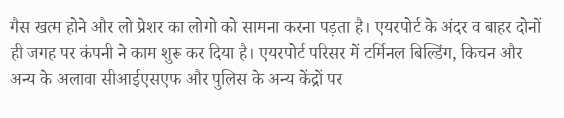गैस खत्म होने और लो प्रेशर का लोगो को सामना करना पड़ता है। एयरपोर्ट के अंदर व बाहर दोनों ही जगह पर कंपनी ने काम शुरू कर दिया है। एयरपोर्ट परिसर में टर्मिनल बिल्डिंग, किचन और अन्य के अलावा सीआईएसएफ और पुलिस के अन्य केंद्रों पर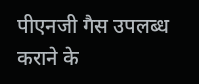पीएनजी गैस उपलब्ध कराने के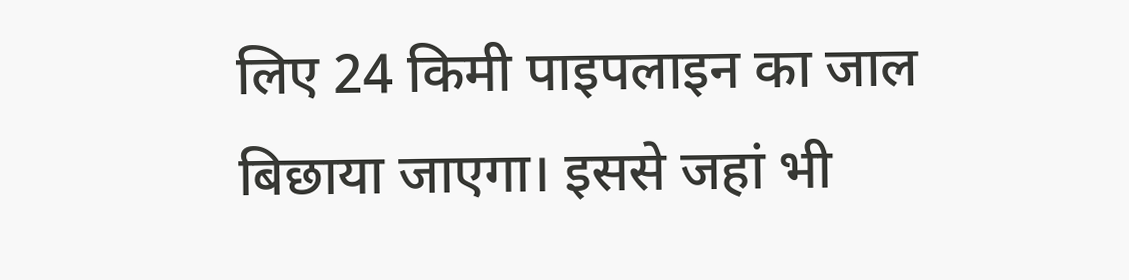लिए 24 किमी पाइपलाइन का जाल बिछाया जाएगा। इससे जहां भी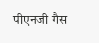पीएनजी गैस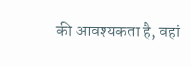की आवश्यकता है, वहां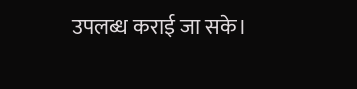उपलब्ध कराई जा सके।